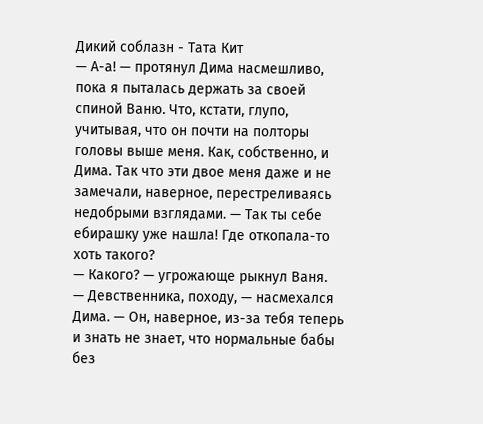Дикий соблазн - Тата Кит
— А-а! — протянул Дима насмешливо, пока я пыталась держать за своей спиной Ваню. Что, кстати, глупо, учитывая, что он почти на полторы головы выше меня. Как, собственно, и Дима. Так что эти двое меня даже и не замечали, наверное, перестреливаясь недобрыми взглядами. — Так ты себе ебирашку уже нашла! Где откопала-то хоть такого?
— Какого? — угрожающе рыкнул Ваня.
— Девственника, походу, — насмехался Дима. — Он, наверное, из-за тебя теперь и знать не знает, что нормальные бабы без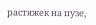растяжек на пузе,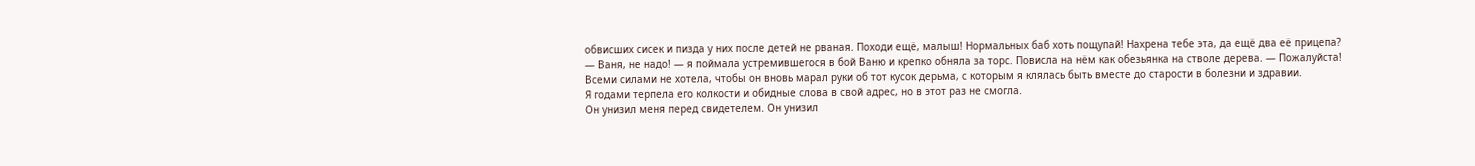обвисших сисек и пизда у них после детей не рваная. Походи ещё, малыш! Нормальных баб хоть пощупай! Нахрена тебе эта, да ещё два её прицепа?
— Ваня, не надо! — я поймала устремившегося в бой Ваню и крепко обняла за торс. Повисла на нём как обезьянка на стволе дерева. — Пожалуйста!
Всеми силами не хотела, чтобы он вновь марал руки об тот кусок дерьма, с которым я клялась быть вместе до старости в болезни и здравии.
Я годами терпела его колкости и обидные слова в свой адрес, но в этот раз не смогла.
Он унизил меня перед свидетелем. Он унизил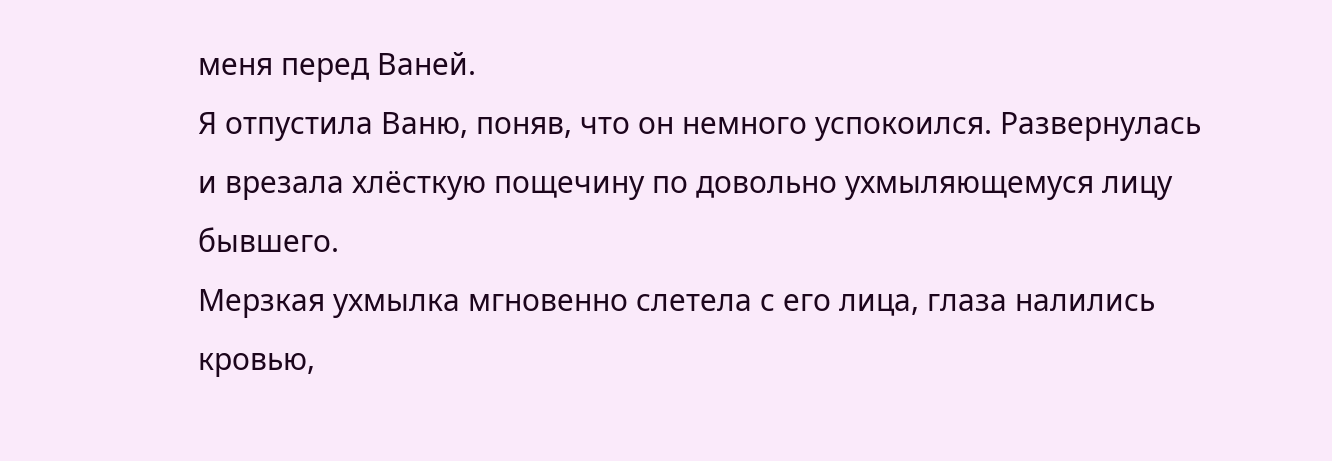меня перед Ваней.
Я отпустила Ваню, поняв, что он немного успокоился. Развернулась и врезала хлёсткую пощечину по довольно ухмыляющемуся лицу бывшего.
Мерзкая ухмылка мгновенно слетела с его лица, глаза налились кровью,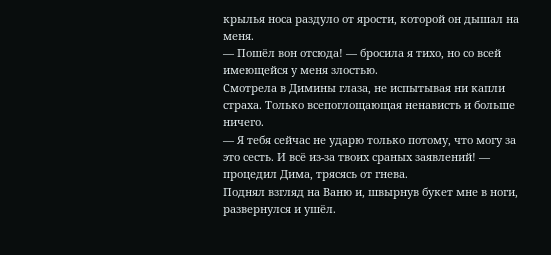крылья носа раздуло от ярости, которой он дышал на меня.
— Пошёл вон отсюда! — бросила я тихо, но со всей имеющейся у меня злостью.
Смотрела в Димины глаза, не испытывая ни капли страха. Только всепоглощающая ненависть и больше ничего.
— Я тебя сейчас не ударю только потому, что могу за это сесть. И всё из-за твоих сраных заявлений! — процедил Дима, трясясь от гнева.
Поднял взгляд на Ваню и, швырнув букет мне в ноги, развернулся и ушёл.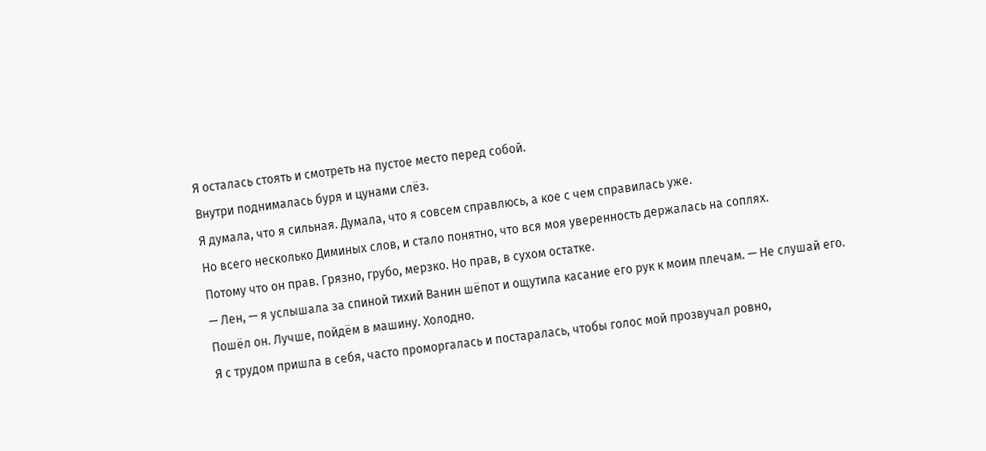Я осталась стоять и смотреть на пустое место перед собой.
Внутри поднималась буря и цунами слёз.
Я думала, что я сильная. Думала, что я совсем справлюсь, а кое с чем справилась уже.
Но всего несколько Диминых слов, и стало понятно, что вся моя уверенность держалась на соплях.
Потому что он прав. Грязно, грубо, мерзко. Но прав, в сухом остатке.
— Лен, — я услышала за спиной тихий Ванин шёпот и ощутила касание его рук к моим плечам. — Не слушай его. Пошёл он. Лучше, пойдём в машину. Холодно.
Я с трудом пришла в себя, часто проморгалась и постаралась, чтобы голос мой прозвучал ровно,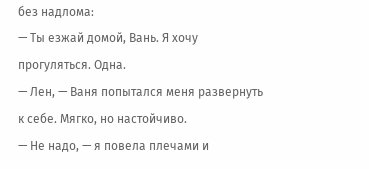без надлома:
— Ты езжай домой, Вань. Я хочу прогуляться. Одна.
— Лен, — Ваня попытался меня развернуть к себе. Мягко, но настойчиво.
— Не надо, — я повела плечами и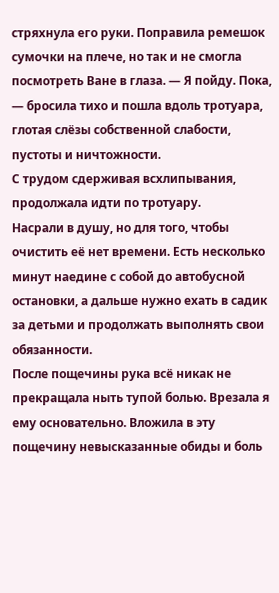стряхнула его руки. Поправила ремешок сумочки на плече, но так и не смогла посмотреть Ване в глаза. — Я пойду. Пока, — бросила тихо и пошла вдоль тротуара, глотая слёзы собственной слабости, пустоты и ничтожности.
С трудом сдерживая всхлипывания, продолжала идти по тротуару.
Насрали в душу, но для того, чтобы очистить её нет времени. Есть несколько минут наедине с собой до автобусной остановки, а дальше нужно ехать в садик за детьми и продолжать выполнять свои обязанности.
После пощечины рука всё никак не прекращала ныть тупой болью. Врезала я ему основательно. Вложила в эту пощечину невысказанные обиды и боль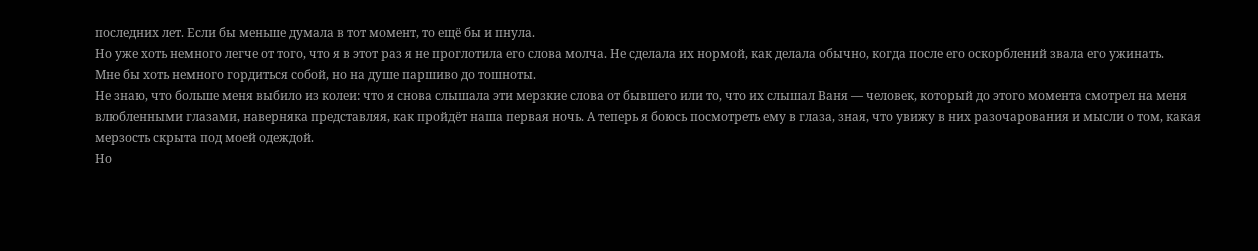последних лет. Если бы меньше думала в тот момент, то ещё бы и пнула.
Но уже хоть немного легче от того, что я в этот раз я не проглотила его слова молча. Не сделала их нормой, как делала обычно, когда после его оскорблений звала его ужинать.
Мне бы хоть немного гордиться собой, но на душе паршиво до тошноты.
Не знаю, что больше меня выбило из колеи: что я снова слышала эти мерзкие слова от бывшего или то, что их слышал Ваня — человек, который до этого момента смотрел на меня влюбленными глазами, наверняка представляя, как пройдёт наша первая ночь. А теперь я боюсь посмотреть ему в глаза, зная, что увижу в них разочарования и мысли о том, какая мерзость скрыта под моей одеждой.
Но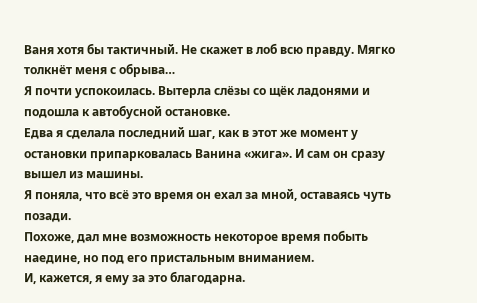Ваня хотя бы тактичный. Не скажет в лоб всю правду. Мягко толкнёт меня с обрыва…
Я почти успокоилась. Вытерла слёзы со щёк ладонями и подошла к автобусной остановке.
Едва я сделала последний шаг, как в этот же момент у остановки припарковалась Ванина «жига». И сам он сразу вышел из машины.
Я поняла, что всё это время он ехал за мной, оставаясь чуть позади.
Похоже, дал мне возможность некоторое время побыть наедине, но под его пристальным вниманием.
И, кажется, я ему за это благодарна.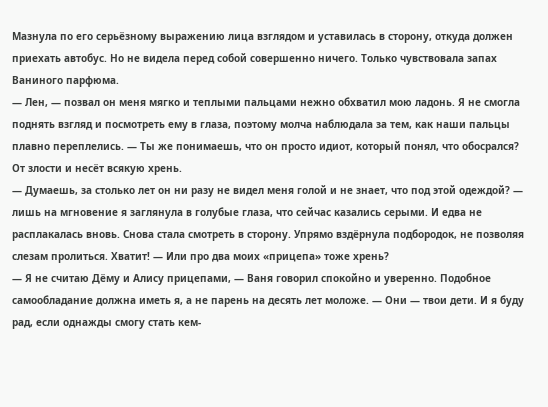Мазнула по его серьёзному выражению лица взглядом и уставилась в сторону, откуда должен приехать автобус. Но не видела перед собой совершенно ничего. Только чувствовала запах Ваниного парфюма.
— Лен, — позвал он меня мягко и теплыми пальцами нежно обхватил мою ладонь. Я не смогла поднять взгляд и посмотреть ему в глаза, поэтому молча наблюдала за тем, как наши пальцы плавно переплелись. — Ты же понимаешь, что он просто идиот, который понял, что обосрался? От злости и несёт всякую хрень.
— Думаешь, за столько лет он ни разу не видел меня голой и не знает, что под этой одеждой? — лишь на мгновение я заглянула в голубые глаза, что сейчас казались серыми. И едва не расплакалась вновь. Снова стала смотреть в сторону. Упрямо вздёрнула подбородок, не позволяя слезам пролиться. Хватит! — Или про два моих «прицепа» тоже хрень?
— Я не считаю Дёму и Алису прицепами, — Ваня говорил спокойно и уверенно. Подобное самообладание должна иметь я, а не парень на десять лет моложе. — Они — твои дети. И я буду рад, если однажды смогу стать кем-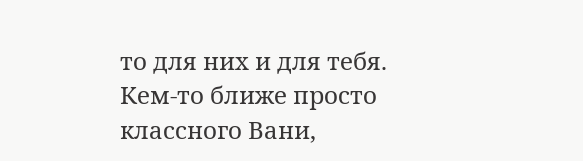то для них и для тебя. Кем-то ближе просто классного Вани,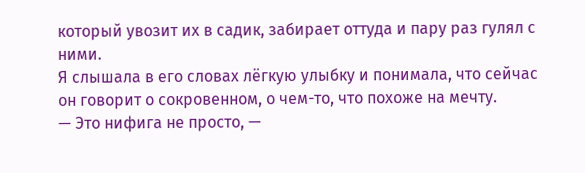который увозит их в садик, забирает оттуда и пару раз гулял с ними.
Я слышала в его словах лёгкую улыбку и понимала, что сейчас он говорит о сокровенном, о чем-то, что похоже на мечту.
— Это нифига не просто, —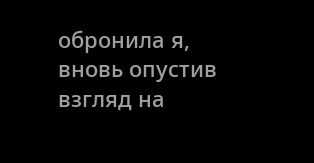обронила я, вновь опустив взгляд на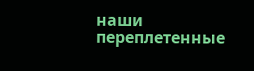наши переплетенные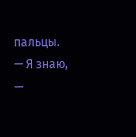пальцы.
— Я знаю, —